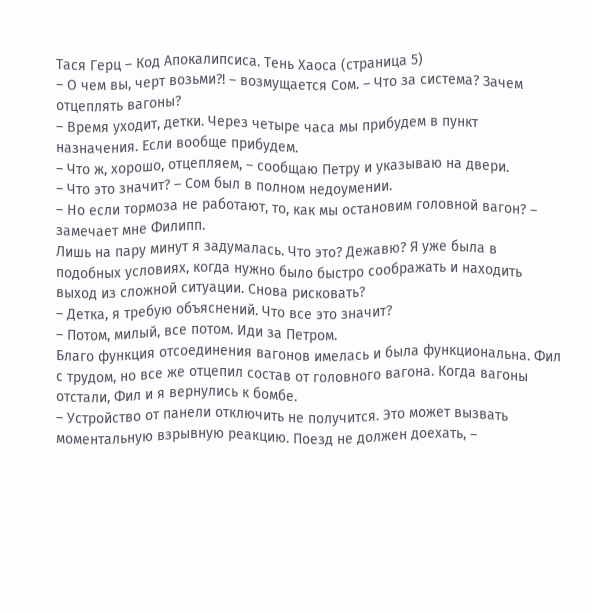Тася Герц – Код Апокалипсиса. Тень Хаоса (страница 5)
– О чем вы, черт возьми?! – возмущается Сом. – Что за система? Зачем отцеплять вагоны?
– Время уходит, детки. Через четыре часа мы прибудем в пункт назначения. Если вообще прибудем.
– Что ж, хорошо, отцепляем, – сообщаю Петру и указываю на двери.
– Что это значит? – Сом был в полном недоумении.
– Но если тормоза не работают, то, как мы остановим головной вагон? – замечает мне Филипп.
Лишь на пару минут я задумалась. Что это? Дежавю? Я уже была в подобных условиях, когда нужно было быстро соображать и находить выход из сложной ситуации. Снова рисковать?
– Детка, я требую объяснений. Что все это значит?
– Потом, милый, все потом. Иди за Петром.
Благо функция отсоединения вагонов имелась и была функциональна. Фил с трудом, но все же отцепил состав от головного вагона. Когда вагоны отстали, Фил и я вернулись к бомбе.
– Устройство от панели отключить не получится. Это может вызвать моментальную взрывную реакцию. Поезд не должен доехать, –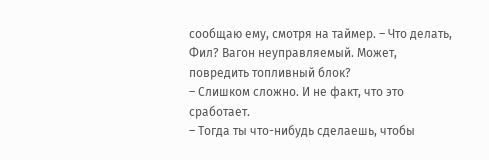сообщаю ему, смотря на таймер. – Что делать, Фил? Вагон неуправляемый. Может, повредить топливный блок?
– Слишком сложно. И не факт, что это сработает.
– Тогда ты что-нибудь сделаешь, чтобы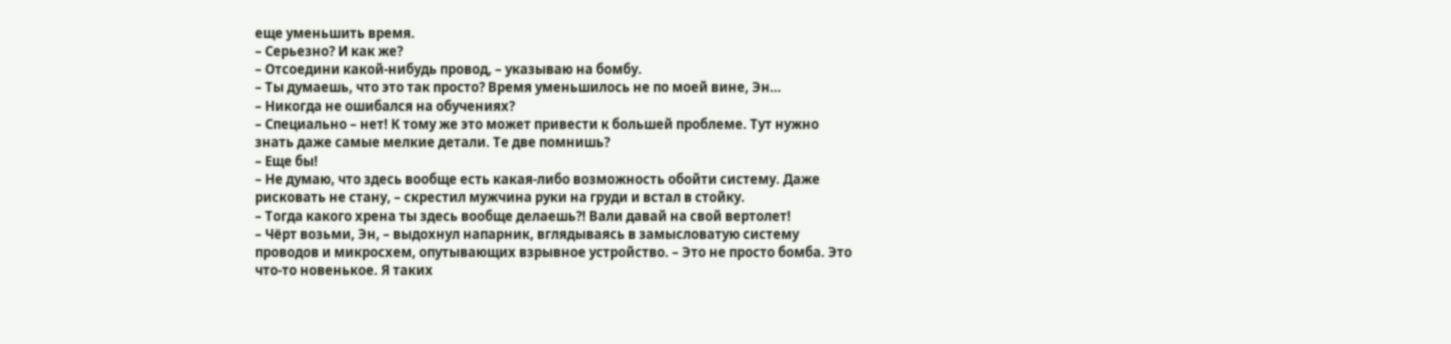еще уменьшить время.
– Серьезно? И как же?
– Отсоедини какой-нибудь провод, – указываю на бомбу.
– Ты думаешь, что это так просто? Время уменьшилось не по моей вине, Эн…
– Никогда не ошибался на обучениях?
– Специально – нет! К тому же это может привести к большей проблеме. Тут нужно знать даже самые мелкие детали. Те две помнишь?
– Еще бы!
– Не думаю, что здесь вообще есть какая-либо возможность обойти систему. Даже рисковать не стану, – скрестил мужчина руки на груди и встал в стойку.
– Тогда какого хрена ты здесь вообще делаешь?! Вали давай на свой вертолет!
– Чёрт возьми, Эн, – выдохнул напарник, вглядываясь в замысловатую систему проводов и микросхем, опутывающих взрывное устройство. – Это не просто бомба. Это что-то новенькое. Я таких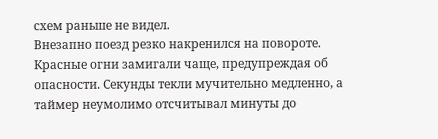схем раньше не видел.
Внезапно поезд резко накренился на повороте. Красные огни замигали чаще, предупреждая об опасности. Секунды текли мучительно медленно, а таймер неумолимо отсчитывал минуты до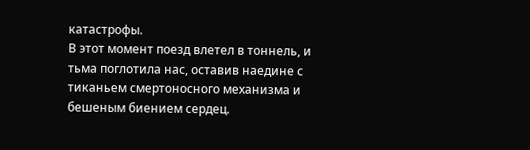катастрофы.
В этот момент поезд влетел в тоннель, и тьма поглотила нас, оставив наедине с тиканьем смертоносного механизма и бешеным биением сердец.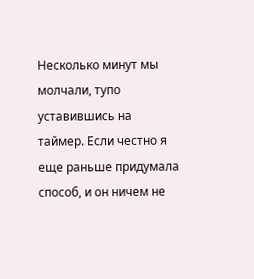Несколько минут мы молчали, тупо уставившись на таймер. Если честно я еще раньше придумала способ, и он ничем не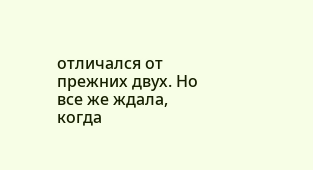отличался от прежних двух. Но все же ждала, когда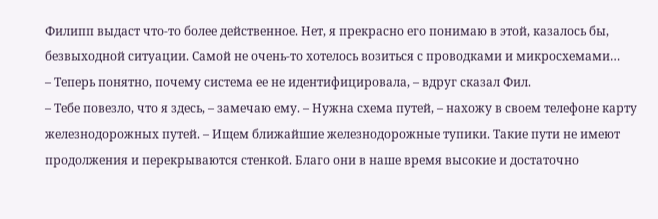Филипп выдаст что-то более действенное. Нет, я прекрасно его понимаю в этой, казалось бы, безвыходной ситуации. Самой не очень-то хотелось возиться с проводками и микросхемами…
– Теперь понятно, почему система ее не идентифицировала, – вдруг сказал Фил.
– Тебе повезло, что я здесь, – замечаю ему. – Нужна схема путей, – нахожу в своем телефоне карту железнодорожных путей. – Ищем ближайшие железнодорожные тупики. Такие пути не имеют продолжения и перекрываются стенкой. Благо они в наше время высокие и достаточно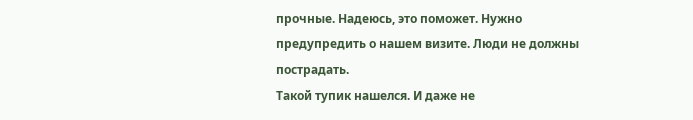прочные. Надеюсь, это поможет. Нужно предупредить о нашем визите. Люди не должны пострадать.
Такой тупик нашелся. И даже не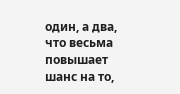один, а два, что весьма повышает шанс на то,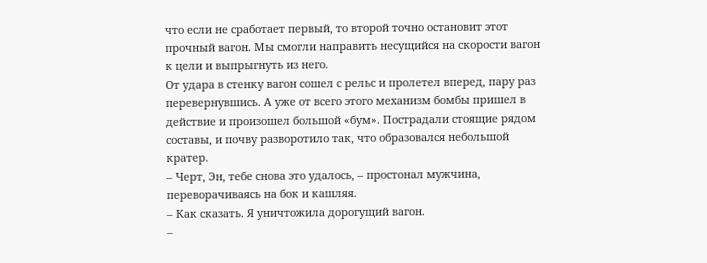что если не сработает первый, то второй точно остановит этот прочный вагон. Мы смогли направить несущийся на скорости вагон к цели и выпрыгнуть из него.
От удара в стенку вагон сошел с рельс и пролетел вперед, пару раз перевернувшись. А уже от всего этого механизм бомбы пришел в действие и произошел большой «бум». Пострадали стоящие рядом составы, и почву разворотило так, что образовался небольшой кратер.
– Черт, Эн, тебе снова это удалось, – простонал мужчина, переворачиваясь на бок и кашляя.
– Как сказать. Я уничтожила дорогущий вагон.
–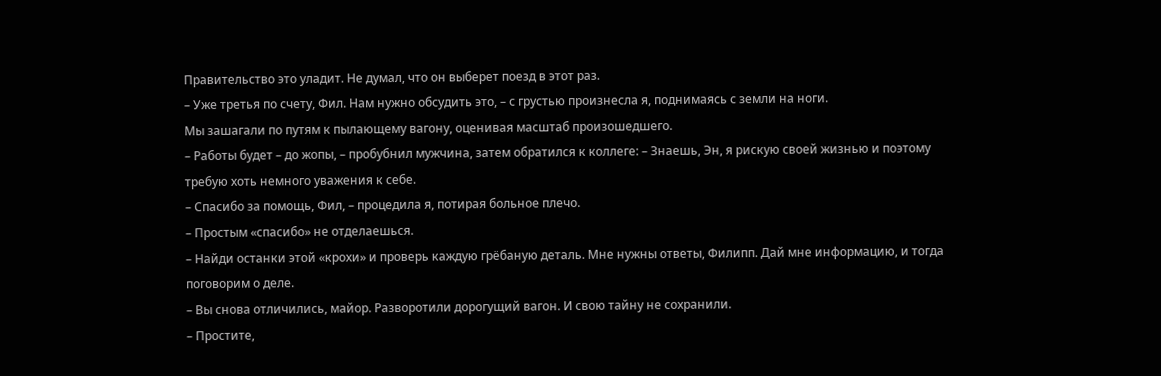Правительство это уладит. Не думал, что он выберет поезд в этот раз.
– Уже третья по счету, Фил. Нам нужно обсудить это, – с грустью произнесла я, поднимаясь с земли на ноги.
Мы зашагали по путям к пылающему вагону, оценивая масштаб произошедшего.
– Работы будет – до жопы, – пробубнил мужчина, затем обратился к коллеге: – Знаешь, Эн, я рискую своей жизнью и поэтому требую хоть немного уважения к себе.
– Спасибо за помощь, Фил, – процедила я, потирая больное плечо.
– Простым «спасибо» не отделаешься.
– Найди останки этой «крохи» и проверь каждую грёбаную деталь. Мне нужны ответы, Филипп. Дай мне информацию, и тогда поговорим о деле.
– Вы снова отличились, майор. Разворотили дорогущий вагон. И свою тайну не сохранили.
– Простите,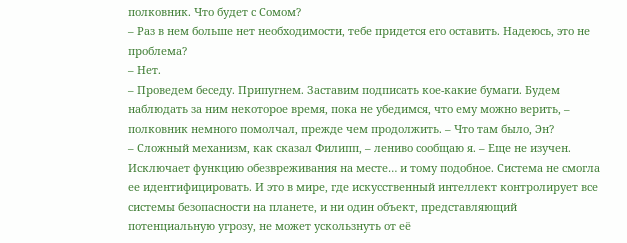полковник. Что будет с Сомом?
– Раз в нем больше нет необходимости, тебе придется его оставить. Надеюсь, это не проблема?
– Нет.
– Проведем беседу. Припугнем. Заставим подписать кое-какие бумаги. Будем наблюдать за ним некоторое время, пока не убедимся, что ему можно верить, – полковник немного помолчал, прежде чем продолжить. – Что там было, Эн?
– Сложный механизм, как сказал Филипп, – лениво сообщаю я. – Еще не изучен. Исключает функцию обезвреживания на месте… и тому подобное. Система не смогла ее идентифицировать. И это в мире, где искусственный интеллект контролирует все системы безопасности на планете, и ни один объект, представляющий потенциальную угрозу, не может ускользнуть от её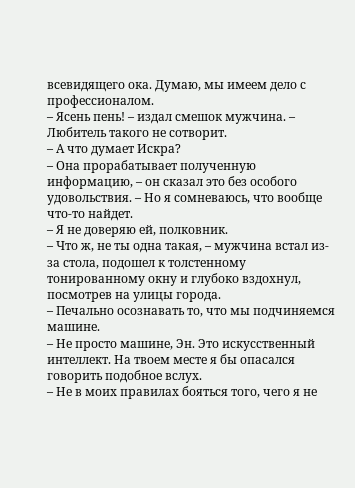всевидящего ока. Думаю, мы имеем дело с профессионалом.
– Ясень пень! – издал смешок мужчина. – Любитель такого не сотворит.
– А что думает Искра?
– Она прорабатывает полученную информацию, – он сказал это без особого удовольствия. – Но я сомневаюсь, что вообще что-то найдет.
– Я не доверяю ей, полковник.
– Что ж, не ты одна такая, – мужчина встал из-за стола, подошел к толстенному тонированному окну и глубоко вздохнул, посмотрев на улицы города.
– Печально осознавать то, что мы подчиняемся машине.
– Не просто машине, Эн. Это искусственный интеллект. На твоем месте я бы опасался говорить подобное вслух.
– Не в моих правилах бояться того, чего я не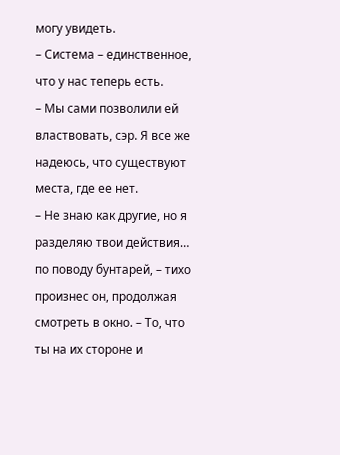могу увидеть.
– Система – единственное, что у нас теперь есть.
– Мы сами позволили ей властвовать, сэр. Я все же надеюсь, что существуют места, где ее нет.
– Не знаю как другие, но я разделяю твои действия… по поводу бунтарей, – тихо произнес он, продолжая смотреть в окно. – То, что ты на их стороне и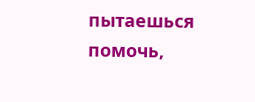пытаешься помочь,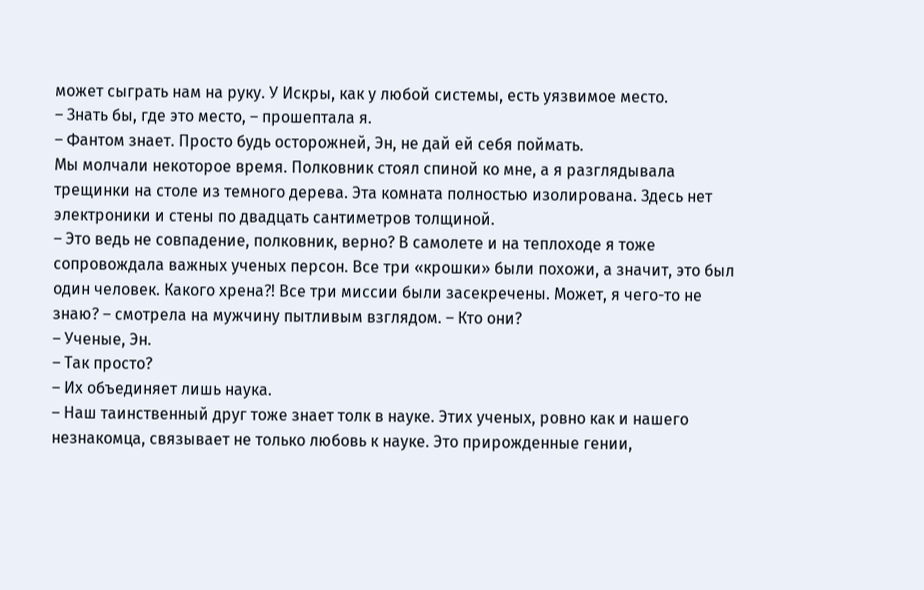может сыграть нам на руку. У Искры, как у любой системы, есть уязвимое место.
– Знать бы, где это место, – прошептала я.
– Фантом знает. Просто будь осторожней, Эн, не дай ей себя поймать.
Мы молчали некоторое время. Полковник стоял спиной ко мне, а я разглядывала трещинки на столе из темного дерева. Эта комната полностью изолирована. Здесь нет электроники и стены по двадцать сантиметров толщиной.
– Это ведь не совпадение, полковник, верно? В самолете и на теплоходе я тоже сопровождала важных ученых персон. Все три «крошки» были похожи, а значит, это был один человек. Какого хрена?! Все три миссии были засекречены. Может, я чего-то не знаю? – смотрела на мужчину пытливым взглядом. – Кто они?
– Ученые, Эн.
– Так просто?
– Их объединяет лишь наука.
– Наш таинственный друг тоже знает толк в науке. Этих ученых, ровно как и нашего незнакомца, связывает не только любовь к науке. Это прирожденные гении,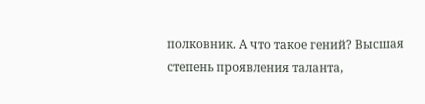полковник. А что такое гений? Высшая степень проявления таланта,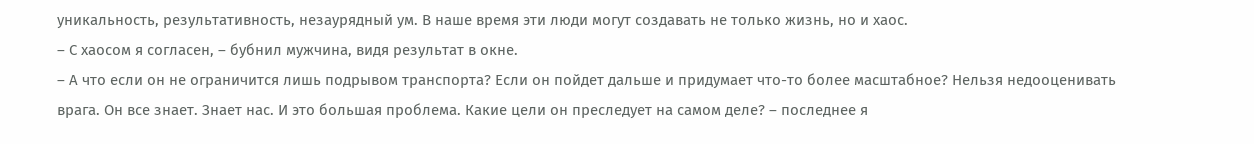уникальность, результативность, незаурядный ум. В наше время эти люди могут создавать не только жизнь, но и хаос.
– С хаосом я согласен, – бубнил мужчина, видя результат в окне.
– А что если он не ограничится лишь подрывом транспорта? Если он пойдет дальше и придумает что-то более масштабное? Нельзя недооценивать врага. Он все знает. Знает нас. И это большая проблема. Какие цели он преследует на самом деле? – последнее я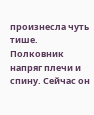произнесла чуть тише.
Полковник напряг плечи и спину. Сейчас он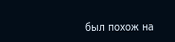был похож на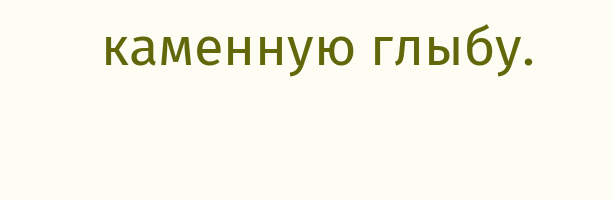каменную глыбу.